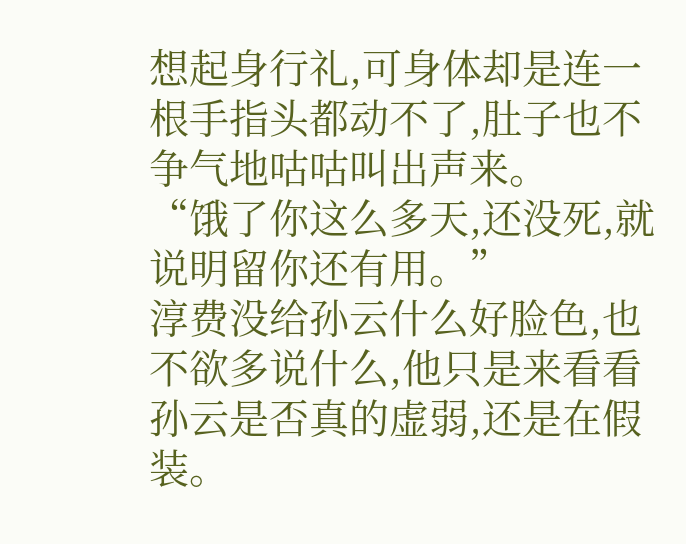想起身行礼,可身体却是连一根手指头都动不了,肚子也不争气地咕咕叫出声来。
“饿了你这么多天,还没死,就说明留你还有用。”
淳费没给孙云什么好脸色,也不欲多说什么,他只是来看看孙云是否真的虚弱,还是在假装。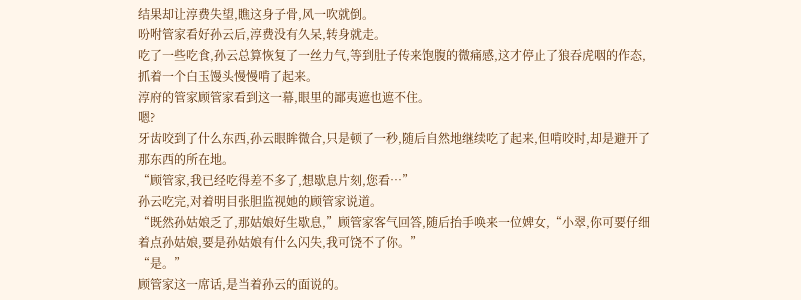结果却让淳费失望,瞧这身子骨,风一吹就倒。
吩咐管家看好孙云后,淳费没有久呆,转身就走。
吃了一些吃食,孙云总算恢复了一丝力气,等到肚子传来饱腹的微痛感,这才停止了狼吞虎咽的作态,抓着一个白玉馒头慢慢啃了起来。
淳府的管家顾管家看到这一幕,眼里的鄙夷遮也遮不住。
嗯?
牙齿咬到了什么东西,孙云眼眸微合,只是顿了一秒,随后自然地继续吃了起来,但啃咬时,却是避开了那东西的所在地。
“顾管家,我已经吃得差不多了,想歇息片刻,您看…”
孙云吃完,对着明目张胆监视她的顾管家说道。
“既然孙姑娘乏了,那姑娘好生歇息,”顾管家客气回答,随后抬手唤来一位婢女,“小翠,你可要仔细着点孙姑娘,要是孙姑娘有什么闪失,我可饶不了你。”
“是。”
顾管家这一席话,是当着孙云的面说的。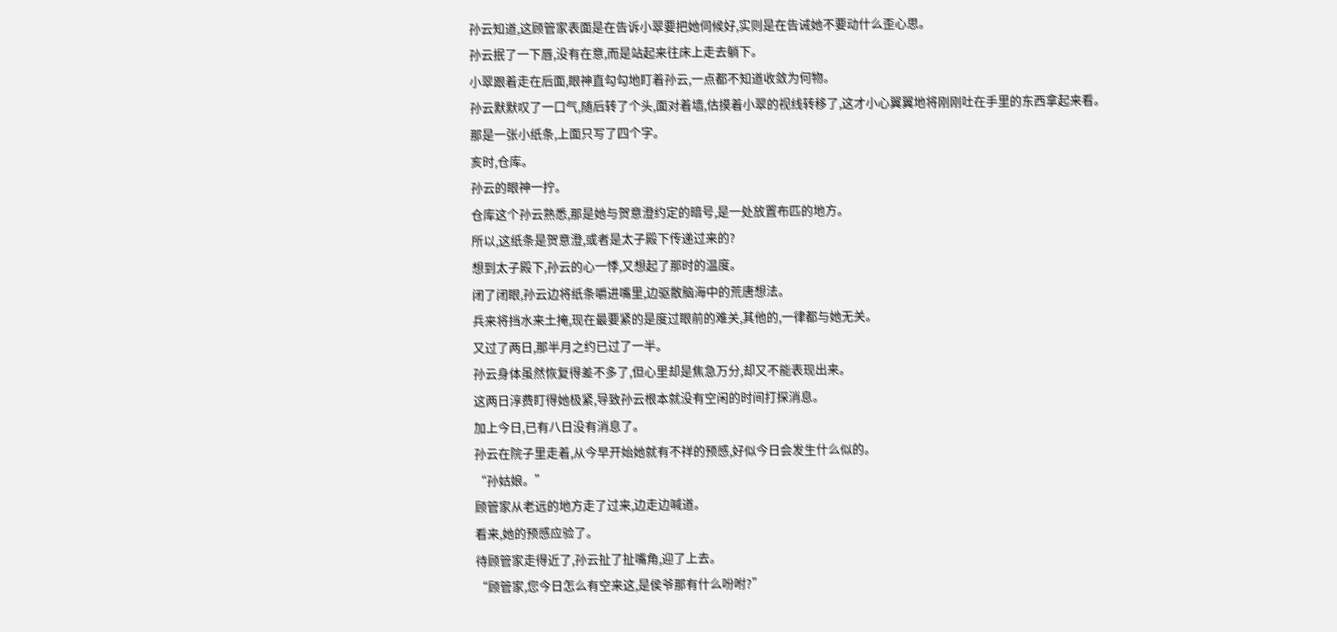孙云知道,这顾管家表面是在告诉小翠要把她伺候好,实则是在告诫她不要动什么歪心思。
孙云抿了一下唇,没有在意,而是站起来往床上走去躺下。
小翠跟着走在后面,眼神直勾勾地盯着孙云,一点都不知道收敛为何物。
孙云默默叹了一口气,随后转了个头,面对着墙,估摸着小翠的视线转移了,这才小心翼翼地将刚刚吐在手里的东西拿起来看。
那是一张小纸条,上面只写了四个字。
亥时,仓库。
孙云的眼神一拧。
仓库这个孙云熟悉,那是她与贺意澄约定的暗号,是一处放置布匹的地方。
所以,这纸条是贺意澄,或者是太子殿下传递过来的?
想到太子殿下,孙云的心一悸,又想起了那时的温度。
闭了闭眼,孙云边将纸条嚼进嘴里,边驱散脑海中的荒唐想法。
兵来将挡水来土掩,现在最要紧的是度过眼前的难关,其他的,一律都与她无关。
又过了两日,那半月之约已过了一半。
孙云身体虽然恢复得差不多了,但心里却是焦急万分,却又不能表现出来。
这两日淳费盯得她极紧,导致孙云根本就没有空闲的时间打探消息。
加上今日,已有八日没有消息了。
孙云在院子里走着,从今早开始她就有不祥的预感,好似今日会发生什么似的。
“孙姑娘。”
顾管家从老远的地方走了过来,边走边喊道。
看来,她的预感应验了。
待顾管家走得近了,孙云扯了扯嘴角,迎了上去。
“顾管家,您今日怎么有空来这,是侯爷那有什么吩咐?”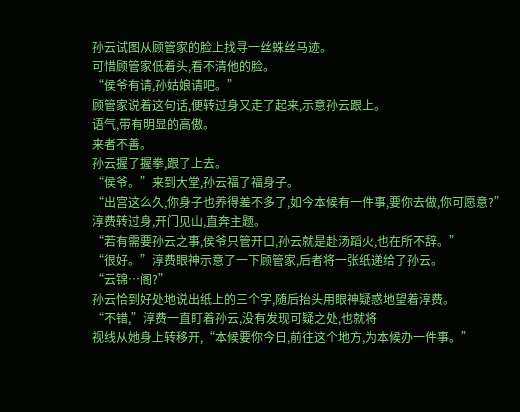孙云试图从顾管家的脸上找寻一丝蛛丝马迹。
可惜顾管家低着头,看不清他的脸。
“侯爷有请,孙姑娘请吧。”
顾管家说着这句话,便转过身又走了起来,示意孙云跟上。
语气,带有明显的高傲。
来者不善。
孙云握了握拳,跟了上去。
“侯爷。”来到大堂,孙云福了福身子。
“出宫这么久,你身子也养得差不多了,如今本候有一件事,要你去做,你可愿意?”
淳费转过身,开门见山,直奔主题。
“若有需要孙云之事,侯爷只管开口,孙云就是赴汤蹈火,也在所不辞。”
“很好。”淳费眼神示意了一下顾管家,后者将一张纸递给了孙云。
“云锦…阁?”
孙云恰到好处地说出纸上的三个字,随后抬头用眼神疑惑地望着淳费。
“不错,”淳费一直盯着孙云,没有发现可疑之处,也就将
视线从她身上转移开,“本候要你今日,前往这个地方,为本候办一件事。”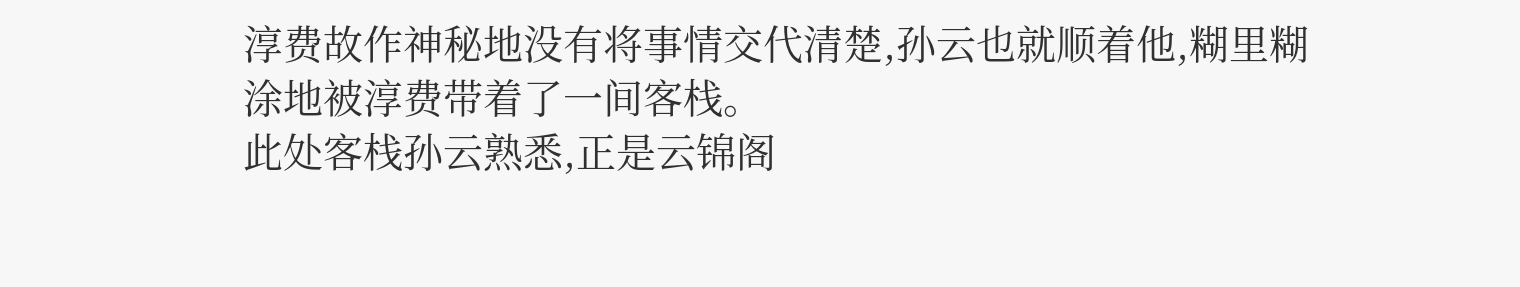淳费故作神秘地没有将事情交代清楚,孙云也就顺着他,糊里糊涂地被淳费带着了一间客栈。
此处客栈孙云熟悉,正是云锦阁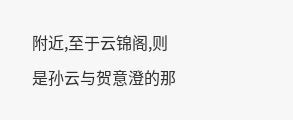附近,至于云锦阁,则是孙云与贺意澄的那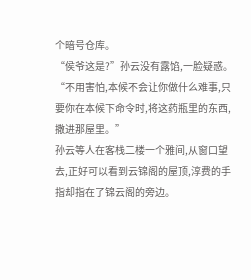个暗号仓库。
“侯爷这是?”孙云没有露馅,一脸疑惑。
“不用害怕,本候不会让你做什么难事,只要你在本候下命令时,将这药瓶里的东西,撒进那屋里。”
孙云等人在客栈二楼一个雅间,从窗口望去,正好可以看到云锦阁的屋顶,淳费的手指却指在了锦云阁的旁边。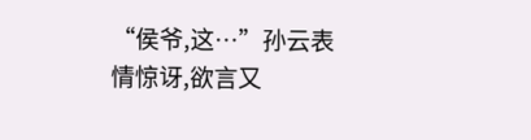“侯爷,这…”孙云表情惊讶,欲言又